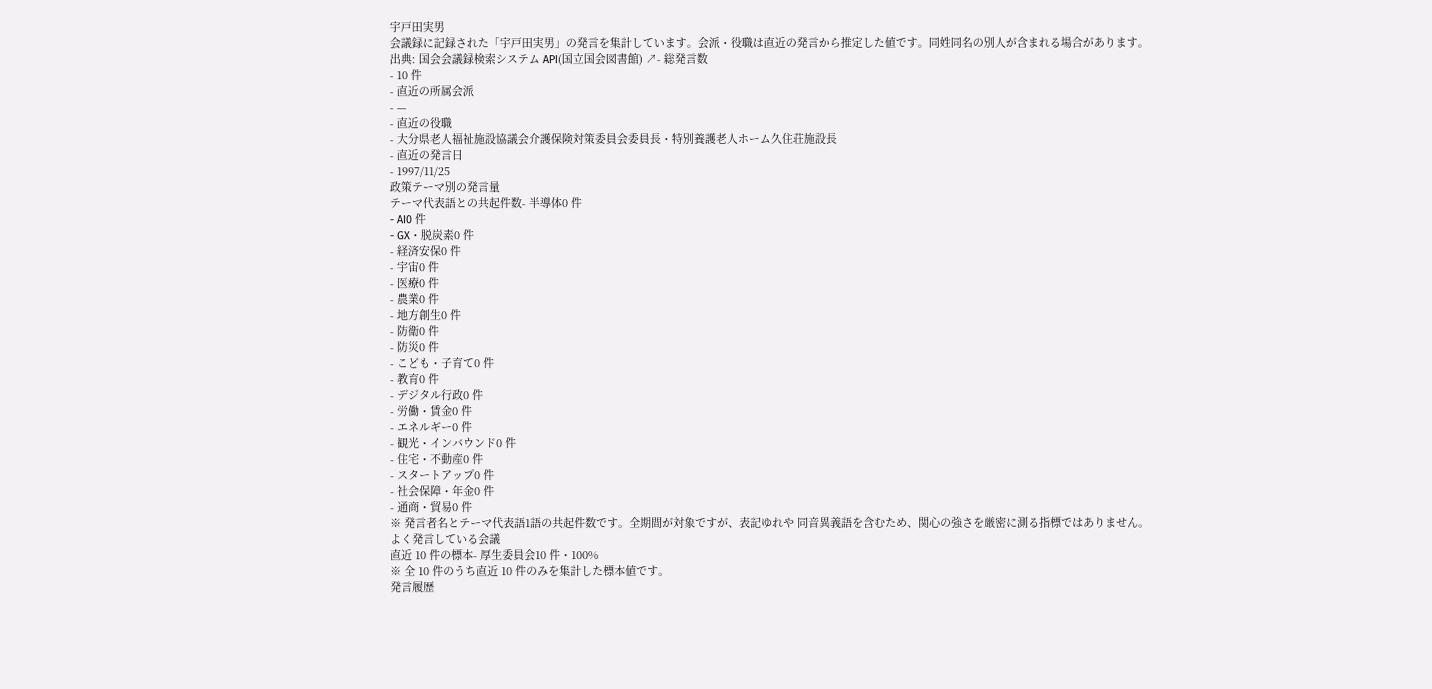宇戸田実男
会議録に記録された「宇戸田実男」の発言を集計しています。会派・役職は直近の発言から推定した値です。同姓同名の別人が含まれる場合があります。
出典: 国会会議録検索システム API(国立国会図書館) ↗- 総発言数
- 10 件
- 直近の所属会派
- —
- 直近の役職
- 大分県老人福祉施設協議会介護保険対策委員会委員長・特別養護老人ホーム久住荘施設長
- 直近の発言日
- 1997/11/25
政策テーマ別の発言量
テーマ代表語との共起件数- 半導体0 件
- AI0 件
- GX・脱炭素0 件
- 経済安保0 件
- 宇宙0 件
- 医療0 件
- 農業0 件
- 地方創生0 件
- 防衛0 件
- 防災0 件
- こども・子育て0 件
- 教育0 件
- デジタル行政0 件
- 労働・賃金0 件
- エネルギー0 件
- 観光・インバウンド0 件
- 住宅・不動産0 件
- スタートアップ0 件
- 社会保障・年金0 件
- 通商・貿易0 件
※ 発言者名とテーマ代表語1語の共起件数です。全期間が対象ですが、表記ゆれや 同音異義語を含むため、関心の強さを厳密に測る指標ではありません。
よく発言している会議
直近 10 件の標本- 厚生委員会10 件・100%
※ 全 10 件のうち直近 10 件のみを集計した標本値です。
発言履歴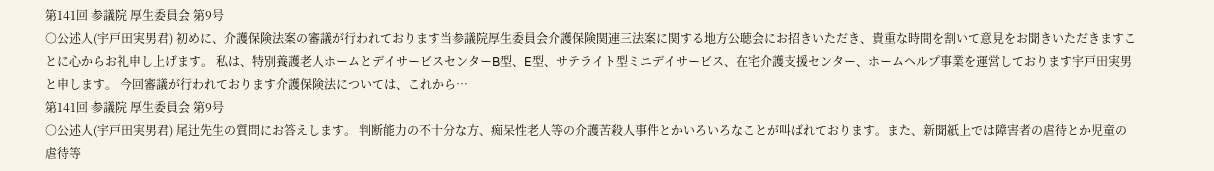第141回 参議院 厚生委員会 第9号
○公述人(宇戸田実男君) 初めに、介護保険法案の審議が行われております当参議院厚生委員会介護保険関連三法案に関する地方公聴会にお招きいただき、貴重な時間を割いて意見をお聞きいただきますことに心からお礼申し上げます。 私は、特別養護老人ホームとデイサービスセンターB型、E型、サテライト型ミニデイサービス、在宅介護支援センター、ホームヘルプ事業を運営しております宇戸田実男と申します。 今回審議が行われております介護保険法については、これから…
第141回 参議院 厚生委員会 第9号
○公述人(宇戸田実男君) 尾辻先生の質問にお答えします。 判断能力の不十分な方、痴呆性老人等の介護苦殺人事件とかいろいろなことが叫ばれております。また、新聞紙上では障害者の虐待とか児童の虐待等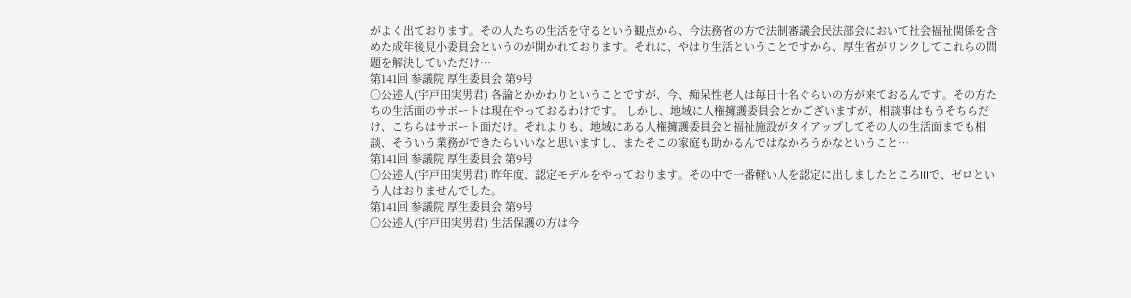がよく出ております。その人たちの生活を守るという観点から、今法務省の方で法制審議会民法部会において社会福祉関係を含めた成年後見小委員会というのが開かれております。それに、やはり生活ということですから、厚生省がリンクしてこれらの問題を解決していただけ…
第141回 参議院 厚生委員会 第9号
○公述人(宇戸田実男君) 各論とかかわりということですが、今、痴呆性老人は毎日十名ぐらいの方が来ておるんです。その方たちの生活面のサポートは現在やっておるわけです。 しかし、地域に人権擁護委員会とかございますが、相談事はもうそちらだけ、こちらはサポート面だけ。それよりも、地域にある人権擁護委員会と福祉施設がタイアップしてその人の生活面までも相談、そういう業務ができたらいいなと思いますし、またそこの家庭も助かるんではなかろうかなということ…
第141回 参議院 厚生委員会 第9号
○公述人(宇戸田実男君) 昨年度、認定モデルをやっております。その中で一番軽い人を認定に出しましたところIIIで、ゼロという人はおりませんでした。
第141回 参議院 厚生委員会 第9号
○公述人(宇戸田実男君) 生活保護の方は今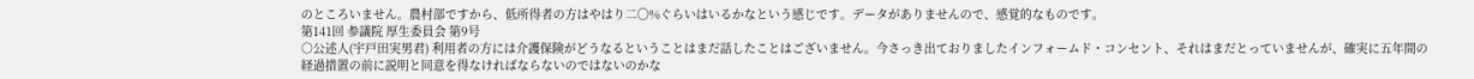のところいません。農村部ですから、低所得者の方はやはり二〇%ぐらいはいるかなという感じです。データがありませんので、感覚的なものです。
第141回 参議院 厚生委員会 第9号
○公述人(宇戸田実男君) 利用者の方には介護保険がどうなるということはまだ話したことはございません。今さっき出ておりましたインフォームド・コンセント、それはまだとっていませんが、確実に五年間の経過措置の前に説明と同意を得なければならないのではないのかな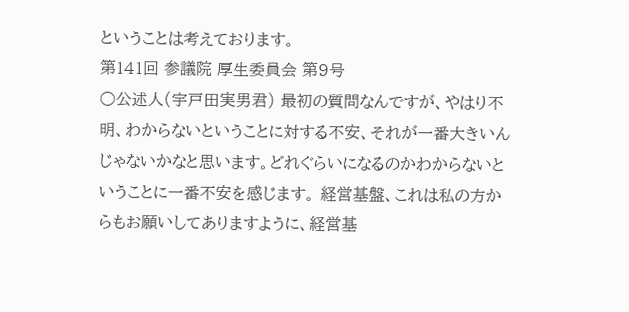ということは考えております。
第141回 参議院 厚生委員会 第9号
○公述人(宇戸田実男君) 最初の質問なんですが、やはり不明、わからないということに対する不安、それが一番大きいんじゃないかなと思います。どれぐらいになるのかわからないということに一番不安を感じます。 経営基盤、これは私の方からもお願いしてありますように、経営基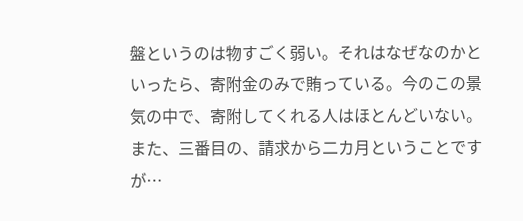盤というのは物すごく弱い。それはなぜなのかといったら、寄附金のみで賄っている。今のこの景気の中で、寄附してくれる人はほとんどいない。 また、三番目の、請求から二カ月ということですが…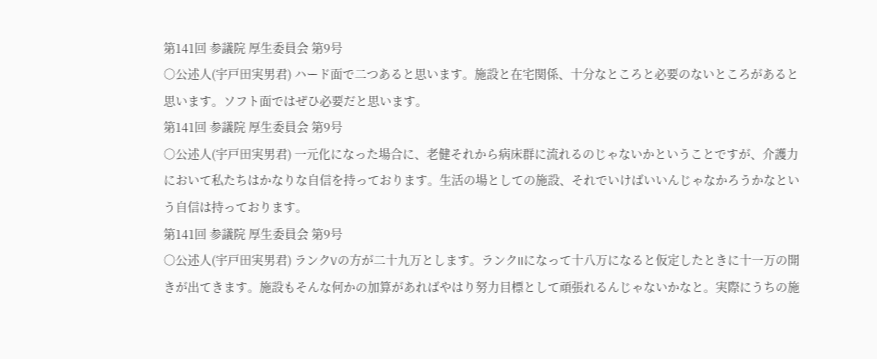第141回 参議院 厚生委員会 第9号
○公述人(宇戸田実男君) ハード面で二つあると思います。施設と在宅関係、十分なところと必要のないところがあると思います。ソフト面ではぜひ必要だと思います。
第141回 参議院 厚生委員会 第9号
○公述人(宇戸田実男君) 一元化になった場合に、老健それから病床群に流れるのじゃないかということですが、介護力において私たちはかなりな自信を持っております。生活の場としての施設、それでいけばいいんじゃなかろうかなという自信は持っております。
第141回 参議院 厚生委員会 第9号
○公述人(宇戸田実男君) ランクVの方が二十九万とします。ランクIIになって十八万になると仮定したときに十一万の開きが出てきます。施設もそんな何かの加算があればやはり努力目標として頑張れるんじゃないかなと。実際にうちの施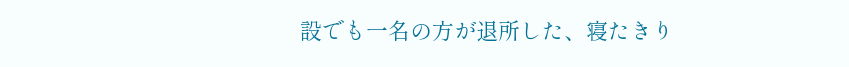設でも一名の方が退所した、寝たきり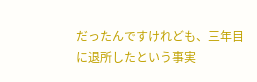だったんですけれども、三年目に退所したという事実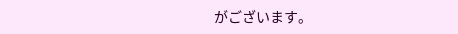がございます。